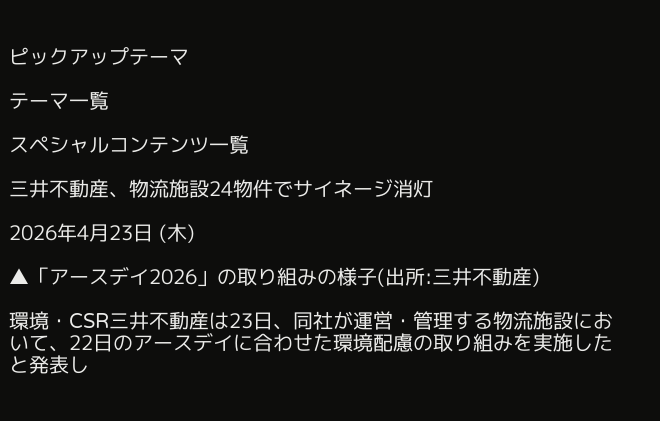ピックアップテーマ

テーマ一覧

スペシャルコンテンツ一覧

三井不動産、物流施設24物件でサイネージ消灯

2026年4月23日 (木)

▲「アースデイ2026」の取り組みの様子(出所:三井不動産)

環境・CSR三井不動産は23日、同社が運営・管理する物流施設において、22日のアースデイに合わせた環境配慮の取り組みを実施したと発表し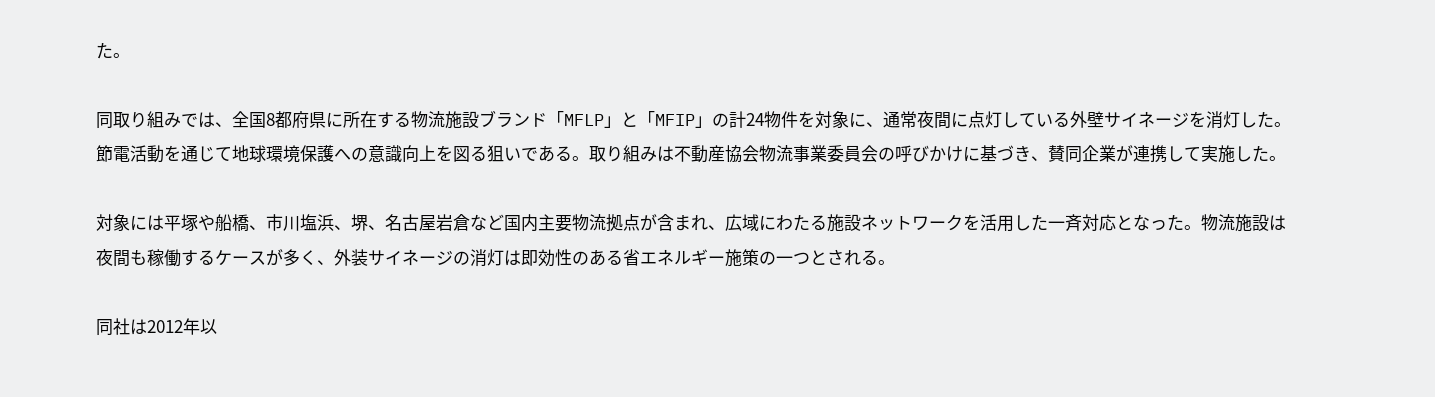た。

同取り組みでは、全国8都府県に所在する物流施設ブランド「MFLP」と「MFIP」の計24物件を対象に、通常夜間に点灯している外壁サイネージを消灯した。節電活動を通じて地球環境保護への意識向上を図る狙いである。取り組みは不動産協会物流事業委員会の呼びかけに基づき、賛同企業が連携して実施した。

対象には平塚や船橋、市川塩浜、堺、名古屋岩倉など国内主要物流拠点が含まれ、広域にわたる施設ネットワークを活用した一斉対応となった。物流施設は夜間も稼働するケースが多く、外装サイネージの消灯は即効性のある省エネルギー施策の一つとされる。

同社は2012年以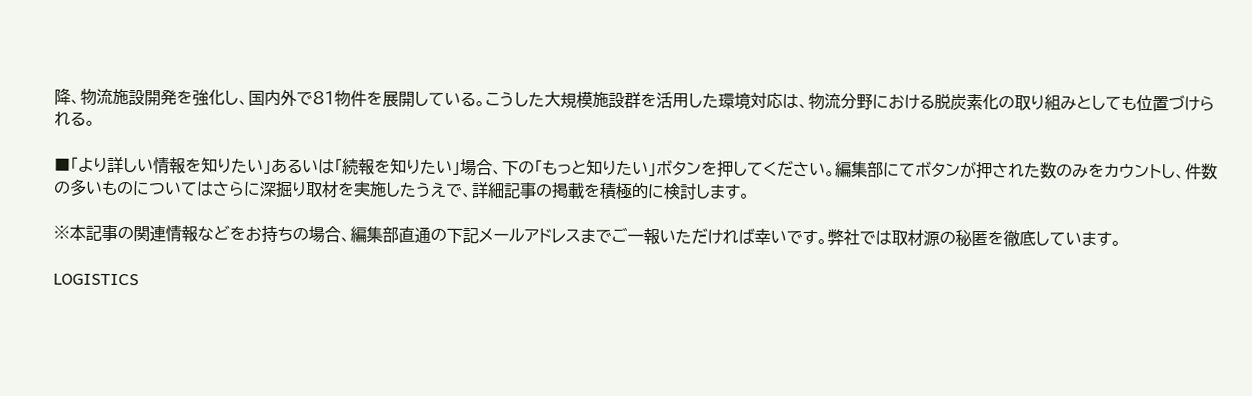降、物流施設開発を強化し、国内外で81物件を展開している。こうした大規模施設群を活用した環境対応は、物流分野における脱炭素化の取り組みとしても位置づけられる。

■「より詳しい情報を知りたい」あるいは「続報を知りたい」場合、下の「もっと知りたい」ボタンを押してください。編集部にてボタンが押された数のみをカウントし、件数の多いものについてはさらに深掘り取材を実施したうえで、詳細記事の掲載を積極的に検討します。

※本記事の関連情報などをお持ちの場合、編集部直通の下記メールアドレスまでご一報いただければ幸いです。弊社では取材源の秘匿を徹底しています。

LOGISTICS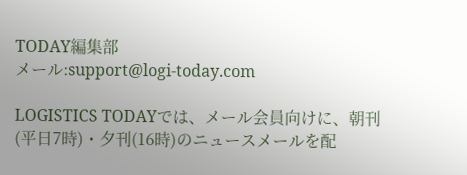TODAY編集部
メール:support@logi-today.com

LOGISTICS TODAYでは、メール会員向けに、朝刊(平日7時)・夕刊(16時)のニュースメールを配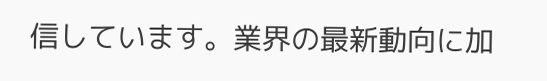信しています。業界の最新動向に加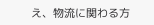え、物流に関わる方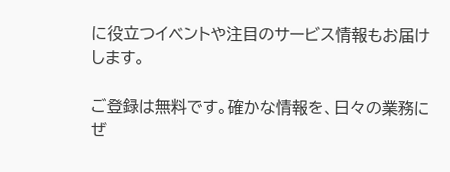に役立つイベントや注目のサービス情報もお届けします。

ご登録は無料です。確かな情報を、日々の業務にぜ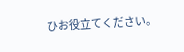ひお役立てください。